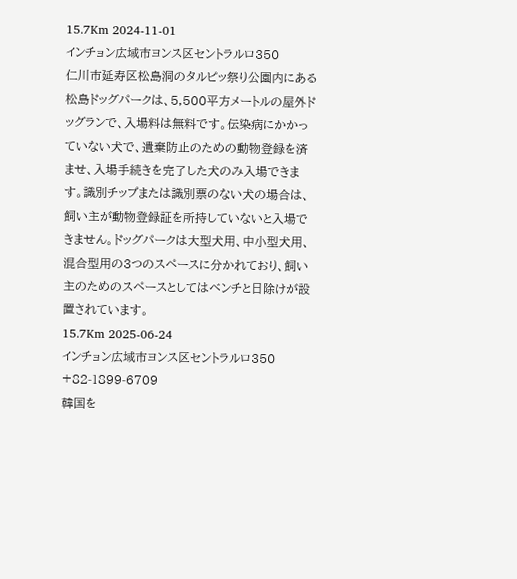15.7Km 2024-11-01
インチョン広域市ヨンス区セントラルロ350
仁川市延寿区松島洞のタルピッ祭り公園内にある松島ドッグパークは、5,500平方メートルの屋外ドッグランで、入場料は無料です。伝染病にかかっていない犬で、遺棄防止のための動物登録を済ませ、入場手続きを完了した犬のみ入場できます。識別チップまたは識別票のない犬の場合は、飼い主が動物登録証を所持していないと入場できません。ドッグパークは大型犬用、中小型犬用、混合型用の3つのスペースに分かれており、飼い主のためのスペースとしてはベンチと日除けが設置されています。
15.7Km 2025-06-24
インチョン広域市ヨンス区セントラルロ350
+82-1899-6709
韓国を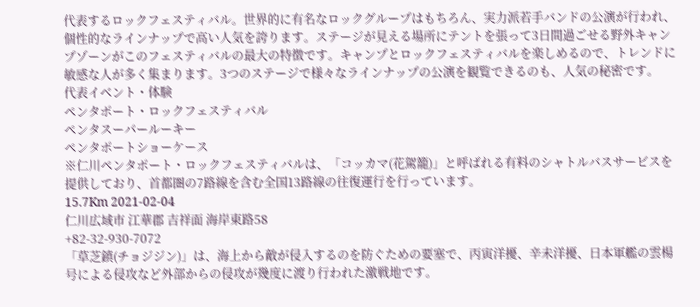代表するロックフェスティバル。世界的に有名なロックグループはもちろん、実力派若手バンドの公演が行われ、個性的なラインナップで高い人気を誇ります。ステージが見える場所にテントを張って3日間過ごせる野外キャンプゾーンがこのフェスティバルの最大の特徴です。キャンプとロックフェスティバルを楽しめるので、トレンドに敏感な人が多く集まります。3つのステージで様々なラインナップの公演を観覧できるのも、人気の秘密です。
代表イベント・体験
ペンタポート・ロックフェスティバル
ペンタスーパールーキー
ペンタポートショーケース
※仁川ペンタポート・ロックフェスティバルは、「コッカマ(花駕籠)」と呼ばれる有料のシャトルバスサービスを提供しており、首都圏の7路線を含む全国13路線の往復運行を行っています。
15.7Km 2021-02-04
仁川広域市 江華郡 吉祥面 海岸東路58
+82-32-930-7072
「草芝鎮(チョジジン)」は、海上から敵が侵入するのを防ぐための要塞で、丙寅洋擾、辛未洋擾、日本軍艦の雲楊号による侵攻など外部からの侵攻が幾度に渡り行われた激戦地です。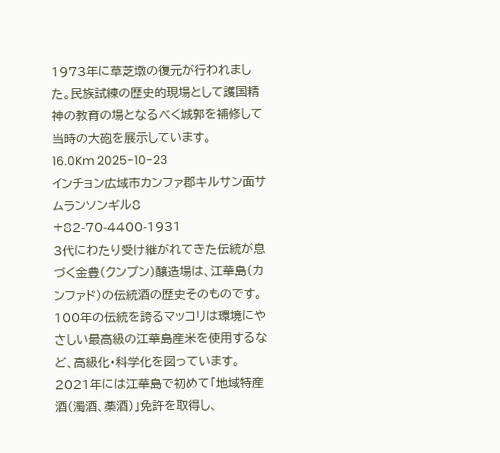1973年に草芝墩の復元が行われました。民族試練の歴史的現場として護国精神の教育の場となるべく城郭を補修して当時の大砲を展示しています。
16.0Km 2025-10-23
インチョン広域市カンファ郡キルサン面サムランソンギル8
+82-70-4400-1931
3代にわたり受け継がれてきた伝統が息づく金豊(クンプン)醸造場は、江華島(カンファド)の伝統酒の歴史そのものです。100年の伝統を誇るマッコリは環境にやさしい最高級の江華島産米を使用するなど、高級化・科学化を図っています。2021年には江華島で初めて「地域特産酒(濁酒、薬酒)」免許を取得し、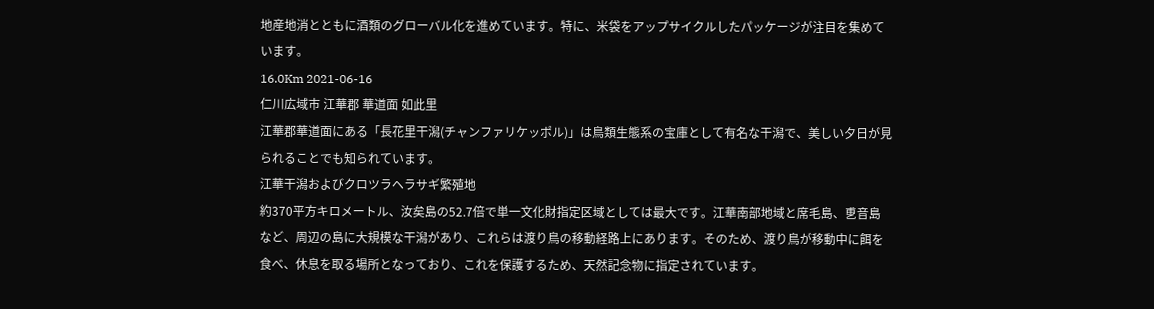地産地消とともに酒類のグローバル化を進めています。特に、米袋をアップサイクルしたパッケージが注目を集めています。
16.0Km 2021-06-16
仁川広域市 江華郡 華道面 如此里
江華郡華道面にある「長花里干潟(チャンファリケッポル)」は鳥類生態系の宝庫として有名な干潟で、美しい夕日が見られることでも知られています。
江華干潟およびクロツラヘラサギ繁殖地
約370平方キロメートル、汝矣島の52.7倍で単一文化財指定区域としては最大です。江華南部地域と席毛島、乶音島など、周辺の島に大規模な干潟があり、これらは渡り鳥の移動経路上にあります。そのため、渡り鳥が移動中に餌を食べ、休息を取る場所となっており、これを保護するため、天然記念物に指定されています。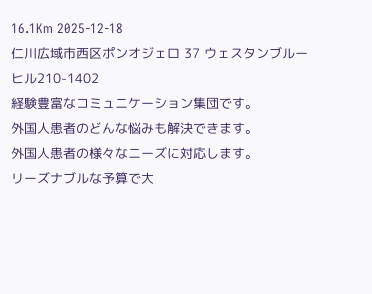16.1Km 2025-12-18
仁川広域市西区ポンオジェロ 37 ウェスタンブルーヒル210-1402
経験豊富なコミュニケーション集団です。
外国人患者のどんな悩みも解決できます。
外国人患者の様々なニーズに対応します。
リーズナブルな予算で大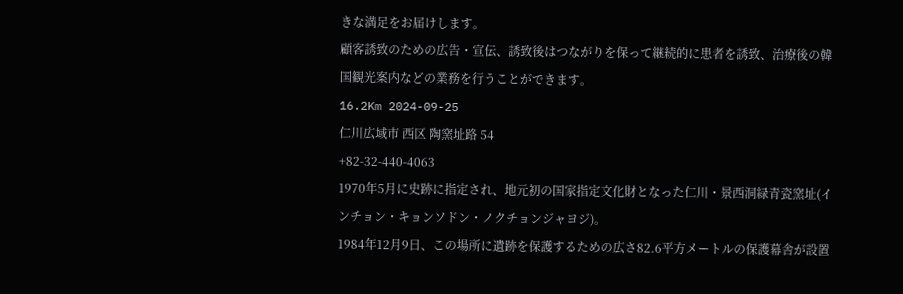きな満足をお届けします。
顧客誘致のための広告・宣伝、誘致後はつながりを保って継続的に患者を誘致、治療後の韓国観光案内などの業務を行うことができます。
16.2Km 2024-09-25
仁川広域市 西区 陶窯址路 54
+82-32-440-4063
1970年5月に史跡に指定され、地元初の国家指定文化財となった仁川・景西洞緑青瓷窯址(インチョン・キョンソドン・ノクチョンジャヨジ)。
1984年12月9日、この場所に遺跡を保護するための広さ82.6平方メートルの保護幕舎が設置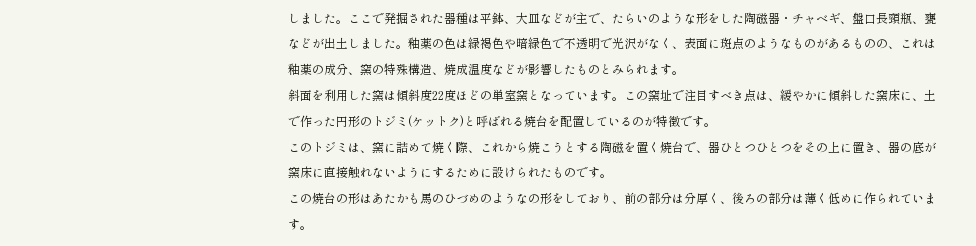しました。ここで発掘された器種は平鉢、大皿などが主で、たらいのような形をした陶磁器・チャベギ、盤口長頸瓶、甕などが出土しました。釉薬の色は緑褐色や暗緑色で不透明で光沢がなく、表面に斑点のようなものがあるものの、これは釉薬の成分、窯の特殊構造、焼成温度などが影響したものとみられます。
斜面を利用した窯は傾斜度22度ほどの単室窯となっています。この窯址で注目すべき点は、緩やかに傾斜した窯床に、土で作った円形のトジミ(ケットク)と呼ばれる焼台を配置しているのが特徴です。
このトジミは、窯に詰めて焼く際、これから焼こうとする陶磁を置く焼台で、器ひとつひとつをその上に置き、器の底が窯床に直接触れないようにするために設けられたものです。
この焼台の形はあたかも馬のひづめのようなの形をしており、前の部分は分厚く、後ろの部分は薄く低めに作られています。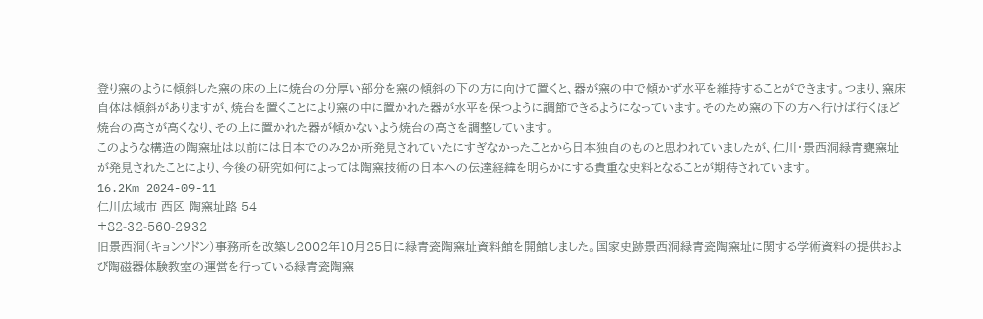登り窯のように傾斜した窯の床の上に焼台の分厚い部分を窯の傾斜の下の方に向けて置くと、器が窯の中で傾かず水平を維持することができます。つまり、窯床自体は傾斜がありますが、焼台を置くことにより窯の中に置かれた器が水平を保つように調節できるようになっています。そのため窯の下の方へ行けば行くほど焼台の高さが高くなり、その上に置かれた器が傾かないよう焼台の高さを調整しています。
このような構造の陶窯址は以前には日本でのみ2か所発見されていたにすぎなかったことから日本独自のものと思われていましたが、仁川・景西洞緑青甕窯址が発見されたことにより、今後の研究如何によっては陶窯技術の日本への伝達経緯を明らかにする貴重な史料となることが期待されています。
16.2Km 2024-09-11
仁川広域市 西区 陶窯址路 54
+82-32-560-2932
旧景西洞(キョンソドン)事務所を改築し2002年10月25日に緑青瓷陶窯址資料館を開館しました。国家史跡景西洞緑青瓷陶窯址に関する学術資料の提供および陶磁器体験教室の運営を行っている緑青瓷陶窯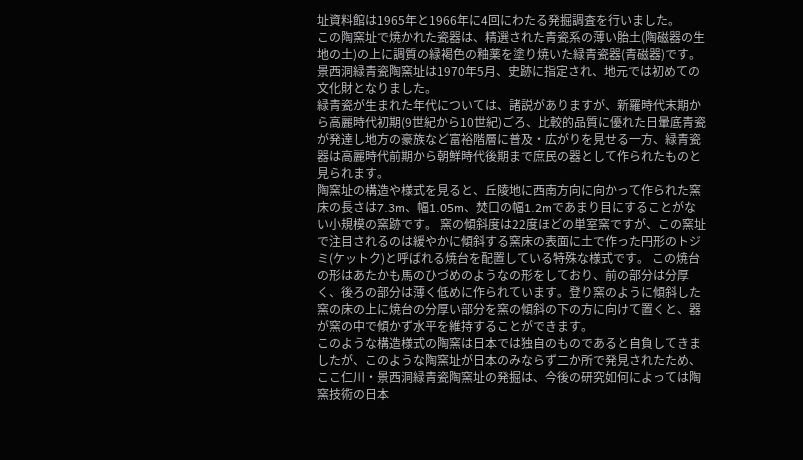址資料館は1965年と1966年に4回にわたる発掘調査を行いました。
この陶窯址で焼かれた瓷器は、精選された青瓷系の薄い胎土(陶磁器の生地の土)の上に調質の緑褐色の釉薬を塗り焼いた緑青瓷器(青磁器)です。景西洞緑青瓷陶窯址は1970年5月、史跡に指定され、地元では初めての文化財となりました。
緑青瓷が生まれた年代については、諸説がありますが、新羅時代末期から高麗時代初期(9世紀から10世紀)ごろ、比較的品質に優れた日暈底青瓷が発達し地方の豪族など富裕階層に普及・広がりを見せる一方、緑青瓷器は高麗時代前期から朝鮮時代後期まで庶民の器として作られたものと見られます。
陶窯址の構造や様式を見ると、丘陵地に西南方向に向かって作られた窯床の長さは7.3m、幅1.05m、焚口の幅1.2mであまり目にすることがない小規模の窯跡です。 窯の傾斜度は22度ほどの単室窯ですが、この窯址で注目されるのは緩やかに傾斜する窯床の表面に土で作った円形のトジミ(ケットク)と呼ばれる焼台を配置している特殊な様式です。 この焼台の形はあたかも馬のひづめのようなの形をしており、前の部分は分厚く、後ろの部分は薄く低めに作られています。登り窯のように傾斜した窯の床の上に焼台の分厚い部分を窯の傾斜の下の方に向けて置くと、器が窯の中で傾かず水平を維持することができます。
このような構造様式の陶窯は日本では独自のものであると自負してきましたが、このような陶窯址が日本のみならず二か所で発見されたため、ここ仁川・景西洞緑青瓷陶窯址の発掘は、今後の研究如何によっては陶窯技術の日本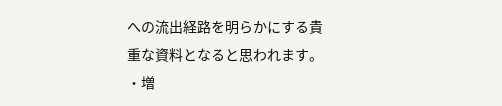への流出経路を明らかにする貴重な資料となると思われます。
・増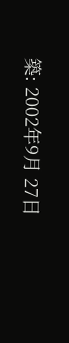築: 2002年9月 27日